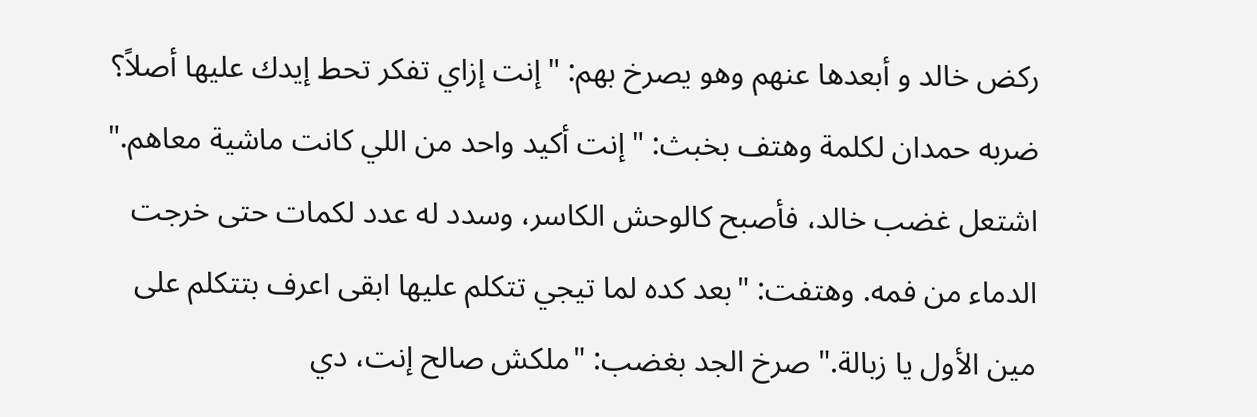ركض خالد و أبعدها عنهم وهو يصرخ بهم: "إنت إزاي تفكر تحط إيدك عليها أصلاً؟ ضربه حمدان لكلمة وهتف بخبث: "إنت أكيد واحد من اللي كانت ماشية معاهم." اشتعل غضب خالد، فأصبح كالوحش الكاسر، وسدد له عدد لكمات حتى خرجت الدماء من فمه. وهتفت: "بعد كده لما تيجي تتكلم عليها ابقى اعرف بتتكلم على مين الأول يا زبالة." صرخ الجد بغضب: "ملكش صالح إنت، دي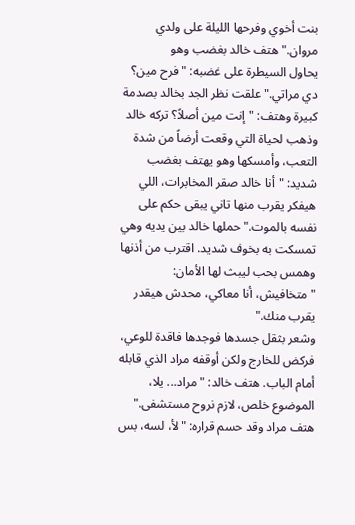بنت أخوي وفرحها الليلة على ولدي مروان." هتف خالد بغضب وهو
يحاول السيطرة على غضبه: "فرح مين؟ دي مراتي." علقت نظر الجد بخالد بصدمة كبيرة وهتف: "إنت مين أصلاً؟ تركه خالد وذهب لحياة التي وقعت أرضاً من شدة التعب، وأمسكها وهو يهتف بغضب شديد: "أنا خالد صقر المخابرات، اللي هيفكر يقرب منها تاني يبقى حكم على نفسه بالموت." حملها خالد بين يديه وهي تمسكت به بخوف شديد. اقترب من أذنها وهمس بحب ليبث لها الأمان: "متخافيش، أنا معاكي، محدش هيقدر يقرب منك."
وشعر بثقل جسدها فوجدها فاقدة للوعي، فركض للخارج ولكن أوقفه مراد الذي قابله أمام الباب. هتف خالد: "مراد... يلا، الموضوع خلص، لازم نروح مستشفى." هتف مراد وقد حسم قراره: "لأ، لسه، بس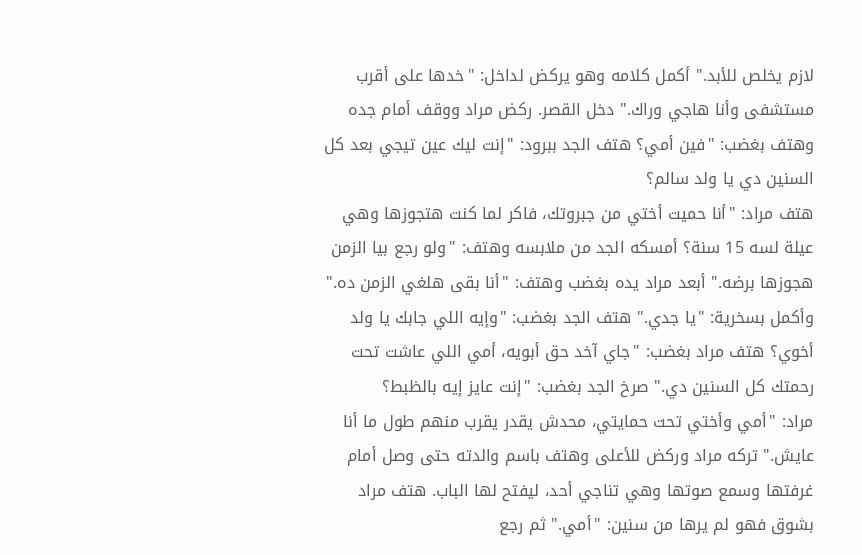لازم يخلص للأبد." أكمل كلامه وهو يركض لداخل: "خدها على أقرب مستشفى وأنا هاجي وراك." دخل القصر. ركض مراد ووقف أمام جده وهتف بغضب: "فين أمي؟ هتف الجد ببرود: "إنت ليك عين تيجي بعد كل السنين دي يا ولد سالم؟
هتف مراد: "أنا حميت أختي من جبروتك، فاكر لما كنت هتجوزها وهي عيلة لسه 15 سنة؟ أمسكه الجد من ملابسه وهتف: "ولو رجع بيا الزمن هجوزها برضه." أبعد مراد يده بغضب وهتف: "أنا بقى هلغي الزمن ده." وأكمل بسخرية: "يا جدي." هتف الجد بغضب: "وإيه اللي جابك يا ولد أخوي؟ هتف مراد بغضب: "جاي آخد حق أبويه، أمي اللي عاشت تحت رحمتك كل السنين دي." صرخ الجد بغضب: "إنت عايز إيه بالظبط؟
مراد: "أمي وأختي تحت حمايتي، محدش يقدر يقرب منهم طول ما أنا عايش." تركه مراد وركض للأعلى وهتف باسم والدته حتى وصل أمام غرفتها وسمع صوتها وهي تناجي أحد، ليفتح لها الباب. هتف مراد بشوق فهو لم يرها من سنين: "أمي." ثم رجع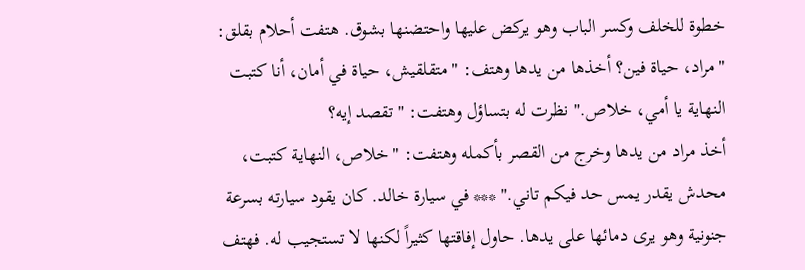خطوة للخلف وكسر الباب وهو يركض عليها واحتضنها بشوق. هتفت أحلام بقلق: "مراد، حياة فين؟ أخذها من يدها وهتف: "متقلقيش، حياة في أمان، أنا كتبت النهاية يا أمي، خلاص." نظرت له بتساؤل وهتفت: "تقصد إيه؟
أخذ مراد من يدها وخرج من القصر بأكمله وهتفت: "خلاص، النهاية كتبت، محدش يقدر يمس حد فيكم تاني." *** في سيارة خالد. كان يقود سيارته بسرعة جنونية وهو يرى دمائها على يدها. حاول إفاقتها كثيراً لكنها لا تستجيب له. فهتف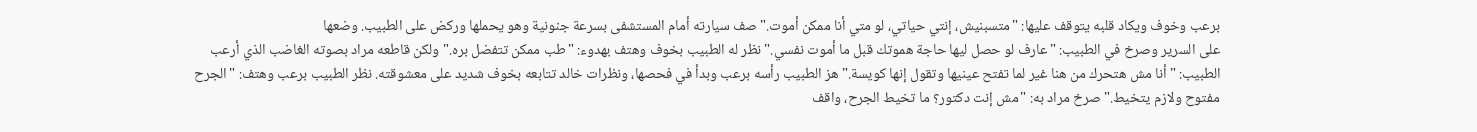برعب وخوف ويكاد قلبه يتوقف عليها: "متسبنيش، إنتي حياتي، لو متي أنا ممكن أموت." صف سيارته أمام المستشفى بسرعة جنونية وهو يحملها وركض على الطبيب. وضعها
على السرير وصرخ في الطبيب: "عارف لو حصل ليها حاجة هموتك قبل ما أموت نفسي." نظر له الطبيب بخوف وهتف بهدوء: "طب ممكن تتفضل بره." ولكن قاطعه مراد بصوته الغاضب الذي أرعب الطبيب: "أنا مش هتحرك من هنا غير لما تفتح عينيها وتقول إنها كويسة." هز الطبيب رأسه برعب وبدأ في فحصها، ونظرات خالد تتابعه بخوف شديد على معشوقته. نظر الطبيب برعب وهتف: "الجرح مفتوح ولازم يتخيط." صرخ مراد به: "مش إنت دكتور؟ ما تخيط الجرح، واقف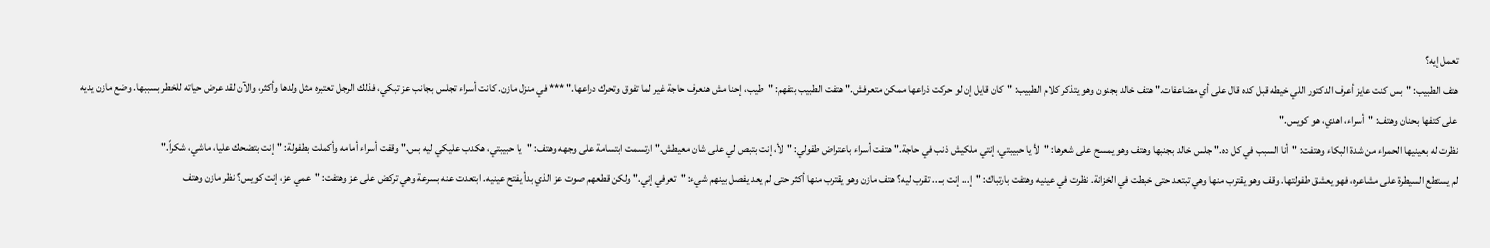تعمل إيه؟
هتف الطبيب: "بس كنت عايز أعرف الدكتور اللي خيطه قبل كده قال على أي مضاعفات." هتف خالد بجنون وهو يتذكر كلام الطبيب: "كان قايل إن لو حركت ذراعها ممكن متعرفش." هتفت الطبيب بتفهم: "طيب، إحنا مش هنعرف حاجة غير لما تفوق وتحرك دراعها." *** في منزل مازن. كانت أسراء تجلس بجانب عز تبكي، فذلك الرجل تعتبره مثل ولدها وأكثر، والآن لقد عرض حياته للخطر بسببها. وضع مازن يديه على كتفها بحنان وهتف: "أسراء، اهدي، هو كويس."
نظرت له بعينيها الحمراء من شدة البكاء وهتفت: "أنا السبب في كل ده." جلس خالد بجنبها وهتف وهو يمسح على شعرها: "لأ يا حبيبتي، إنتي ملكيش ذنب في حاجة." هتفت أسراء باعتراض طفولي: "لأ، إنت بتبص لي على شان معيطش." ارتسمت ابتسامة على وجهه وهتف: "يا حبيبتي، هكدب عليكي ليه بس." وقفت أسراء أمامه وأكملت بطفولة: "إنت بتضحك عليا، ماشي، شكراً."
لم يستطع السيطرة على مشاعره، فهو يعشق طفولتها. وقف وهو يقترب منها وهي تبتعد حتى خبطت في الخزانة. نظرت في عينيه وهتفت بارتباك: "إ... إنت بـ... تقرب ليه؟ هتف مازن وهو يقترب منها أكثر حتى لم يعد يفصل بينهم شيء: "تعرفي إني." ولكن قطعهم صوت عز الذي بدأ يفتح عينيه. ابتعدت عنه بسرعة وهي تركض على عز وهتفت: "عمي عز، إنت كويس؟ نظر مازن وهتف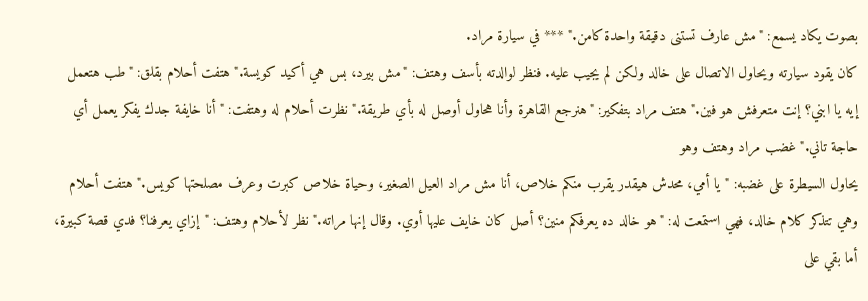بصوت يكاد يسمع: "مش عارف تستنى دقيقة واحدة كامن." *** في سيارة مراد.
كان يقود سيارته ويحاول الاتصال على خالد ولكن لم يجيب عليه. فنظر لوالدته بأسف وهتف: "مش بيرد، بس هي أكيد كويسة." هتفت أحلام بقلق: "طب هتعمل إيه يا ابني؟ إنت متعرفش هو فين." هتف مراد بتفكير: "هنرجع القاهرة وأنا هحاول أوصل له بأي طريقة." نظرت أحلام له وهتفت: "أنا خايفة جدك يفكر يعمل أي حاجة تاني." غضب مراد وهتف وهو
يحاول السيطرة على غضبه: "يا أمي، محدش هيقدر يقرب منكم خلاص، أنا مش مراد العيل الصغير، وحياة خلاص كبرت وعرف مصلحتها كويس." هتفت أحلام وهي تتذكر كلام خالد، فهي استمعت له: "هو خالد ده يعرفكم منين؟ أصل كان خايف عليها أوي. وقال إنها مراته." نظر لأحلام وهتف: "إزاي يعرفنا؟ فدي قصة كبيرة، أما بقي على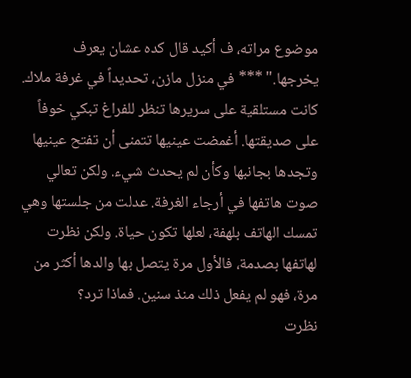موضوع مراته، ف أكيد قال كده عشان يعرف يخرجها." *** في منزل مازن، تحديداً في غرفة ملاك.
كانت مستلقية على سريرها تنظر للفراغ تبكي خوفاً على صديقتها. أغمضت عينيها تتمنى أن تفتح عينيها وتجدها بجانبها وكأن لم يحدث شيء. ولكن تعالي صوت هاتفها في أرجاء الغرفة. عدلت من جلستها وهي تمسك الهاتف بلهفة، لعلها تكون حياة. ولكن نظرت لهاتفها بصدمة، فالأول مرة يتصل بها والدها أكثر من مرة، فهو لم يفعل ذلك منذ سنين. فماذا ترد؟
نظرت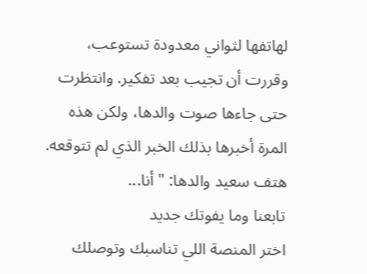لهاتفها لثواني معدودة تستوعب، وقررت أن تجيب بعد تفكير. وانتظرت حتى جاءها صوت والدها، ولكن هذه المرة أخبرها بذلك الخبر الذي لم تتوقعه. هتف سعيد والدها: "أنا...
تابعنا وما يفوتك جديد
اختر المنصة اللي تناسبك وتوصلك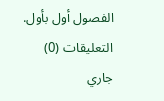الفصول أول بأول.
التعليقات (0)
جاري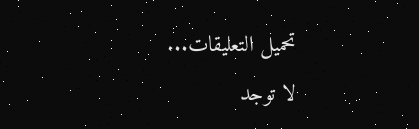تحميل التعليقات...
لا توجد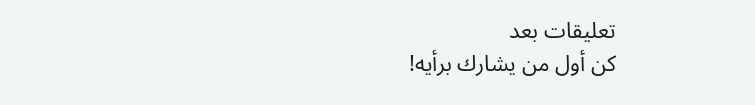تعليقات بعد
كن أول من يشارك برأيه!